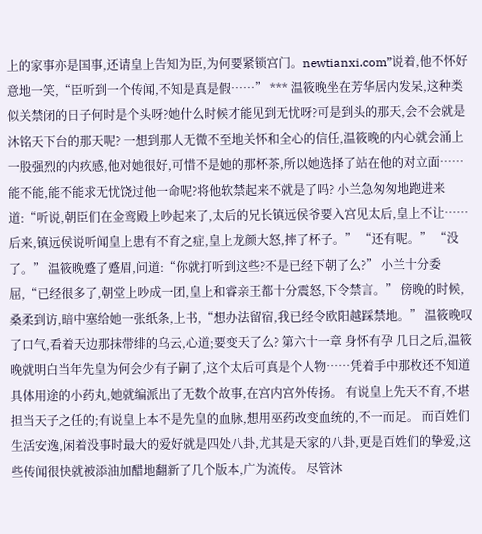上的家事亦是国事,还请皇上告知为臣,为何要紧锁宫门。newtianxi.com”说着,他不怀好意地一笑,“臣听到一个传闻,不知是真是假……” *** 温筱晚坐在芳华居内发呆,这种类似关禁闭的日子何时是个头呀?她什么时候才能见到无忧呀?可是到头的那天,会不会就是沐铭天下台的那天呢? 一想到那人无微不至地关怀和全心的信任,温筱晚的内心就会涌上一股强烈的内疚感,他对她很好,可惜不是她的那杯茶,所以她选择了站在他的对立面……能不能,能不能求无忧饶过他一命呢?将他软禁起来不就是了吗? 小兰急匆匆地跑进来道:“听说,朝臣们在金鸾殿上吵起来了,太后的兄长镇远侯爷要入宫见太后,皇上不让……后来,镇远侯说听闻皇上患有不育之症,皇上龙颜大怒,摔了杯子。” “还有呢。” “没了。” 温筱晚蹙了蹙眉,问道:“你就打听到这些?不是已经下朝了么?” 小兰十分委屈,“已经很多了,朝堂上吵成一团,皇上和睿亲王都十分震怒,下令禁言。” 傍晚的时候,桑柔到访,暗中塞给她一张纸条,上书,“想办法留宿,我已经令欧阳越踩禁地。” 温筱晚叹了口气,看着天边那抹带绯的乌云,心道;要变天了么? 第六十一章 身怀有孕 几日之后,温筱晚就明白当年先皇为何会少有子嗣了,这个太后可真是个人物……凭着手中那枚还不知道具体用途的小药丸,她就编派出了无数个故事,在宫内宫外传扬。 有说皇上先天不育,不堪担当天子之任的;有说皇上本不是先皇的血脉,想用巫药改变血统的,不一而足。 而百姓们生活安逸,闲着没事时最大的爱好就是四处八卦,尤其是天家的八卦,更是百姓们的挚爱,这些传闻很快就被添油加醋地翻新了几个版本,广为流传。 尽管沐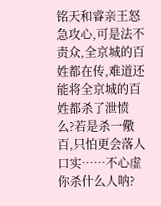铭天和睿亲王怒急攻心,可是法不责众,全京城的百姓都在传,难道还能将全京城的百姓都杀了泄愤么?若是杀一儆百,只怕更会落人口实……不心虚你杀什么人呐?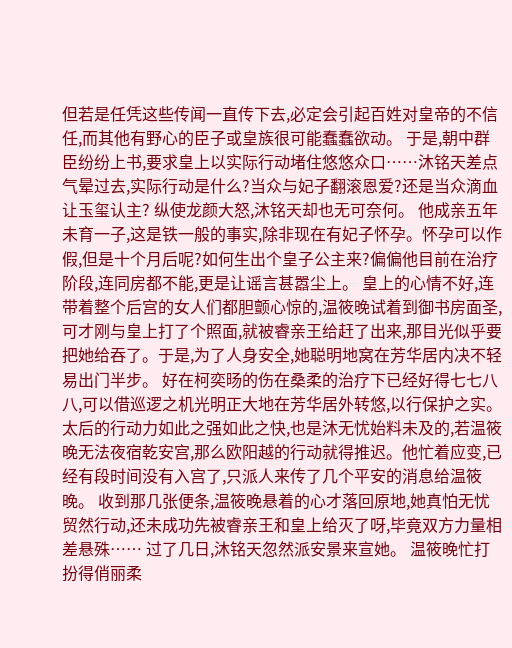但若是任凭这些传闻一直传下去,必定会引起百姓对皇帝的不信任,而其他有野心的臣子或皇族很可能蠢蠢欲动。 于是,朝中群臣纷纷上书,要求皇上以实际行动堵住悠悠众口……沐铭天差点气晕过去,实际行动是什么?当众与妃子翻滚恩爱?还是当众滴血让玉玺认主? 纵使龙颜大怒,沐铭天却也无可奈何。 他成亲五年未育一子,这是铁一般的事实,除非现在有妃子怀孕。怀孕可以作假,但是十个月后呢?如何生出个皇子公主来?偏偏他目前在治疗阶段,连同房都不能,更是让谣言甚嚣尘上。 皇上的心情不好,连带着整个后宫的女人们都胆颤心惊的,温筱晚试着到御书房面圣,可才刚与皇上打了个照面,就被睿亲王给赶了出来,那目光似乎要把她给吞了。于是,为了人身安全,她聪明地窝在芳华居内决不轻易出门半步。 好在柯奕旸的伤在桑柔的治疗下已经好得七七八八,可以借巡逻之机光明正大地在芳华居外转悠,以行保护之实。 太后的行动力如此之强如此之快,也是沐无忧始料未及的,若温筱晚无法夜宿乾安宫,那么欧阳越的行动就得推迟。他忙着应变,已经有段时间没有入宫了,只派人来传了几个平安的消息给温筱晚。 收到那几张便条,温筱晚悬着的心才落回原地,她真怕无忧贸然行动,还未成功先被睿亲王和皇上给灭了呀,毕竟双方力量相差悬殊…… 过了几日,沐铭天忽然派安景来宣她。 温筱晚忙打扮得俏丽柔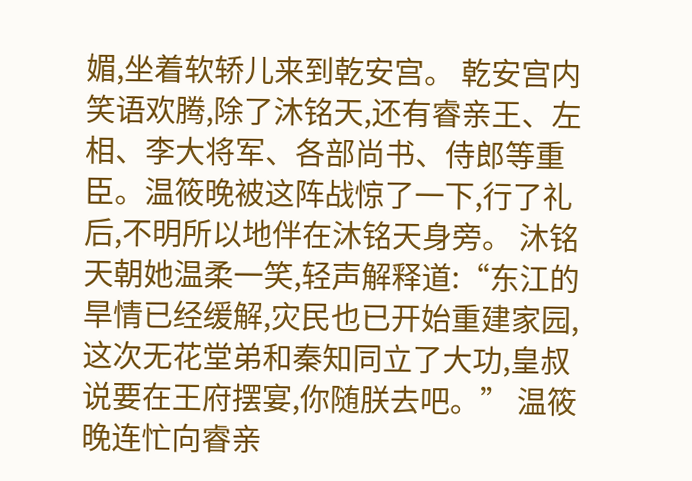媚,坐着软轿儿来到乾安宫。 乾安宫内笑语欢腾,除了沐铭天,还有睿亲王、左相、李大将军、各部尚书、侍郎等重臣。温筱晚被这阵战惊了一下,行了礼后,不明所以地伴在沐铭天身旁。 沐铭天朝她温柔一笑,轻声解释道:“东江的旱情已经缓解,灾民也已开始重建家园,这次无花堂弟和秦知同立了大功,皇叔说要在王府摆宴,你随朕去吧。” 温筱晚连忙向睿亲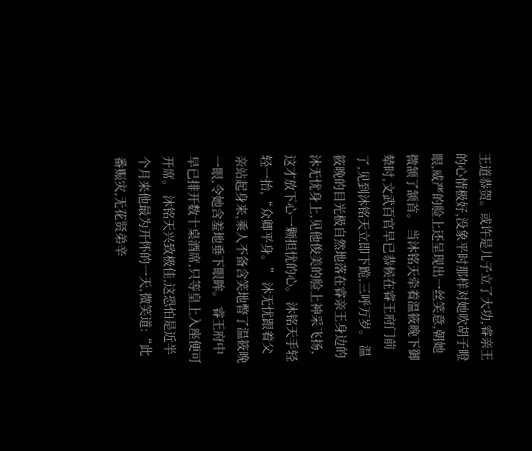王道恭贺。或许是儿子立了大功,睿亲王的心情极好,没象平时那样对她吹胡子瞪眼,威严的脸上还呈现出一丝笑意,朝她微颔了颔首。 当沐铭天牵着温筱晚下御辇时,文武百官早已恭候在睿王府门前了,见到沐铭天立即下跪,三呼万岁。 温筱晚的目光极自然地落在睿亲王身边的沐无忧身上,见他俊美的脸上神采飞扬,这才放下心一颗担忧的心。 沐铭天手轻轻一抬,“众卿平身。” 沐无忧跟着父亲站起身来,乘人不备含笑地瞥了温筱晚一眼,令她含羞地垂下眼眸。 睿王府中早已排开数十桌酒席,只等皇上入座便可开席。 沐铭天兴致极佳,这恐怕是近半个月来他最为开怀的一天,微笑道:“此番赈灾,无花贤弟辛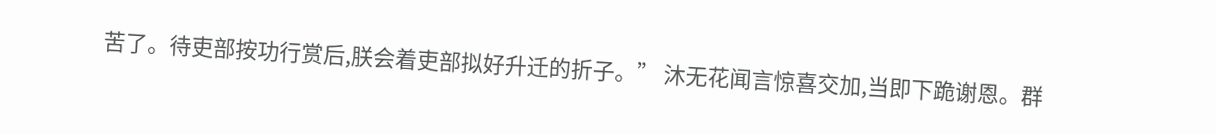苦了。待吏部按功行赏后,朕会着吏部拟好升迁的折子。” 沐无花闻言惊喜交加,当即下跪谢恩。群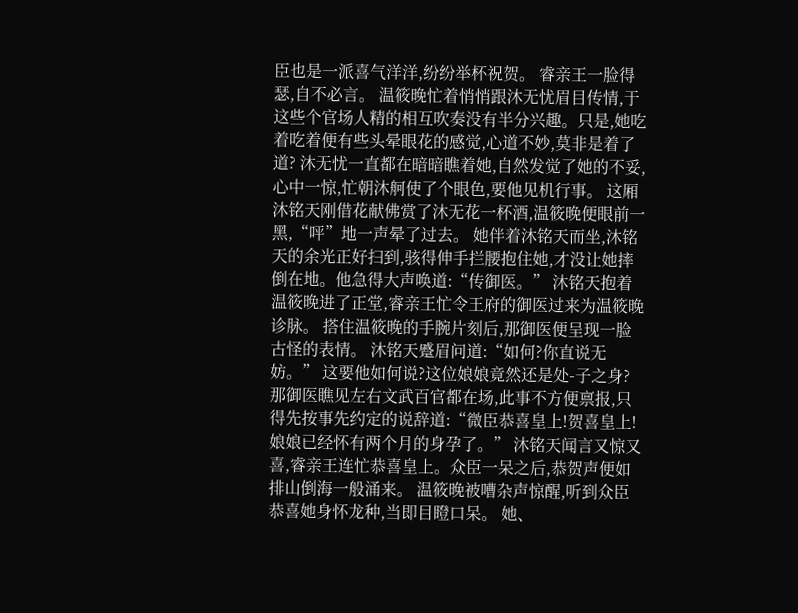臣也是一派喜气洋洋,纷纷举杯祝贺。 睿亲王一脸得瑟,自不必言。 温筱晚忙着悄悄跟沐无忧眉目传情,于这些个官场人精的相互吹奏没有半分兴趣。只是,她吃着吃着便有些头晕眼花的感觉,心道不妙,莫非是着了道? 沐无忧一直都在暗暗瞧着她,自然发觉了她的不妥,心中一惊,忙朝沐舸使了个眼色,要他见机行事。 这厢沐铭天刚借花献佛赏了沐无花一杯酒,温筱晚便眼前一黑,“呯”地一声晕了过去。 她伴着沐铭天而坐,沐铭天的余光正好扫到,骇得伸手拦腰抱住她,才没让她摔倒在地。他急得大声唤道:“传御医。” 沐铭天抱着温筱晚进了正堂,睿亲王忙令王府的御医过来为温筱晚诊脉。 搭住温筱晚的手腕片刻后,那御医便呈现一脸古怪的表情。 沐铭天蹙眉问道:“如何?你直说无妨。” 这要他如何说?这位娘娘竟然还是处-子之身? 那御医瞧见左右文武百官都在场,此事不方便禀报,只得先按事先约定的说辞道:“微臣恭喜皇上!贺喜皇上!娘娘已经怀有两个月的身孕了。” 沐铭天闻言又惊又喜,睿亲王连忙恭喜皇上。众臣一呆之后,恭贺声便如排山倒海一般涌来。 温筱晚被嘈杂声惊醒,听到众臣恭喜她身怀龙种,当即目瞪口呆。 她、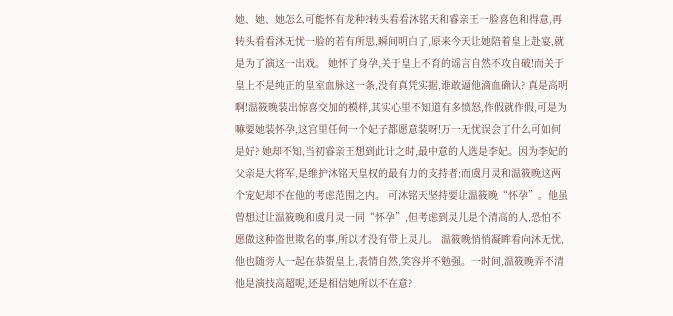她、她、她怎么可能怀有龙种?转头看看沐铭天和睿亲王一脸喜色和得意,再转头看看沐无忧一脸的若有所思,瞬间明白了,原来今天让她陪着皇上赴宴,就是为了演这一出戏。 她怀了身孕,关于皇上不育的谣言自然不攻自破!而关于皇上不是纯正的皇室血脉这一条,没有真凭实据,谁敢逼他滴血确认? 真是高明啊!温筱晚装出惊喜交加的模样,其实心里不知道有多愤怒,作假就作假,可是为嘛要她装怀孕,这宫里任何一个妃子都愿意装呀!万一无忧误会了什么可如何是好? 她却不知,当初睿亲王想到此计之时,最中意的人选是李妃。因为李妃的父亲是大将军,是维护沐铭天皇权的最有力的支持者;而虞月灵和温筱晚这两个宠妃却不在他的考虑范围之内。 可沐铭天坚持要让温筱晚“怀孕”。他虽曾想过让温筱晚和虞月灵一同“怀孕”,但考虑到灵儿是个清高的人,恐怕不愿做这种盗世欺名的事,所以才没有带上灵儿。 温筱晚悄悄凝眸看向沐无忧,他也随旁人一起在恭贺皇上,表情自然,笑容并不勉强。一时间,温筱晚弄不清他是演技高超呢,还是相信她所以不在意?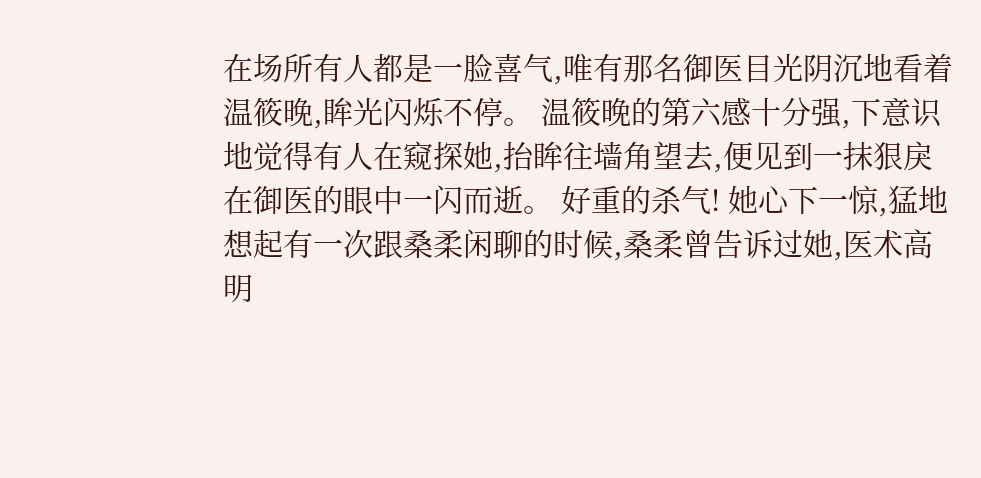在场所有人都是一脸喜气,唯有那名御医目光阴沉地看着温筱晚,眸光闪烁不停。 温筱晚的第六感十分强,下意识地觉得有人在窥探她,抬眸往墙角望去,便见到一抹狠戾在御医的眼中一闪而逝。 好重的杀气! 她心下一惊,猛地想起有一次跟桑柔闲聊的时候,桑柔曾告诉过她,医术高明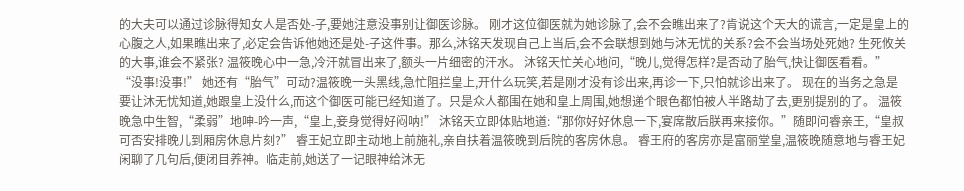的大夫可以通过诊脉得知女人是否处-子,要她注意没事别让御医诊脉。 刚才这位御医就为她诊脉了,会不会瞧出来了?肯说这个天大的谎言,一定是皇上的心腹之人,如果瞧出来了,必定会告诉他她还是处-子这件事。那么,沐铭天发现自己上当后,会不会联想到她与沐无忧的关系?会不会当场处死她? 生死攸关的大事,谁会不紧张? 温筱晚心中一急,冷汗就冒出来了,额头一片细密的汗水。 沐铭天忙关心地问,“晚儿,觉得怎样?是否动了胎气,快让御医看看。” “没事!没事!” 她还有“胎气”可动?温筱晚一头黑线,急忙阻拦皇上,开什么玩笑,若是刚才没有诊出来,再诊一下,只怕就诊出来了。 现在的当务之急是要让沐无忧知道,她跟皇上没什么,而这个御医可能已经知道了。只是众人都围在她和皇上周围,她想递个眼色都怕被人半路劫了去,更别提别的了。 温筱晚急中生智,“柔弱”地呻-吟一声,“皇上,妾身觉得好闷呐!” 沐铭天立即体贴地道:“那你好好休息一下,宴席散后朕再来接你。”随即问睿亲王,“皇叔可否安排晚儿到厢房休息片刻?” 睿王妃立即主动地上前施礼,亲自扶着温筱晚到后院的客房休息。 睿王府的客房亦是富丽堂皇,温筱晚随意地与睿王妃闲聊了几句后,便闭目养神。临走前,她送了一记眼神给沐无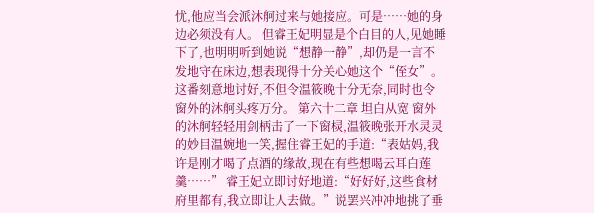忧,他应当会派沐舸过来与她接应。可是……她的身边必须没有人。 但睿王妃明显是个白目的人,见她睡下了,也明明听到她说“想静一静”,却仍是一言不发地守在床边,想表现得十分关心她这个“侄女”。 这番刻意地讨好,不但令温筱晚十分无奈,同时也令窗外的沐舸头疼万分。 第六十二章 坦白从宽 窗外的沐舸轻轻用剑柄击了一下窗棂,温筱晚张开水灵灵的妙目温婉地一笑,握住睿王妃的手道:“表姑妈,我许是刚才喝了点酒的缘故,现在有些想喝云耳白莲羹……” 睿王妃立即讨好地道:“好好好,这些食材府里都有,我立即让人去做。”说罢兴冲冲地挑了垂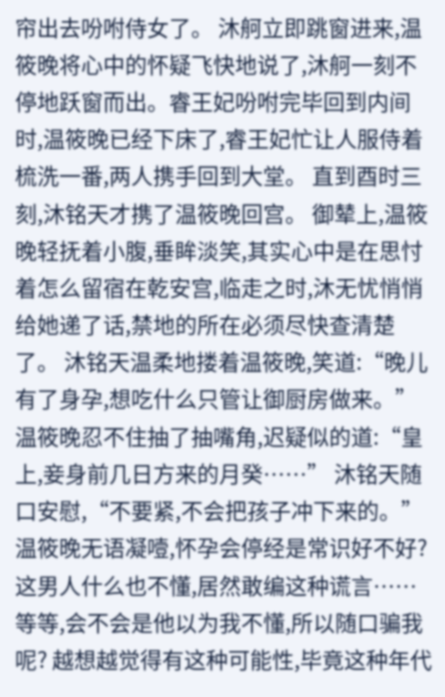帘出去吩咐侍女了。 沐舸立即跳窗进来,温筱晚将心中的怀疑飞快地说了,沐舸一刻不停地跃窗而出。睿王妃吩咐完毕回到内间时,温筱晚已经下床了,睿王妃忙让人服侍着梳洗一番,两人携手回到大堂。 直到酉时三刻,沐铭天才携了温筱晚回宫。 御辇上,温筱晚轻抚着小腹,垂眸淡笑,其实心中是在思忖着怎么留宿在乾安宫,临走之时,沐无忧悄悄给她递了话,禁地的所在必须尽快查清楚了。 沐铭天温柔地搂着温筱晚,笑道:“晚儿有了身孕,想吃什么只管让御厨房做来。” 温筱晚忍不住抽了抽嘴角,迟疑似的道:“皇上,妾身前几日方来的月癸……” 沐铭天随口安慰,“不要紧,不会把孩子冲下来的。” 温筱晚无语凝噎,怀孕会停经是常识好不好?这男人什么也不懂,居然敢编这种谎言……等等,会不会是他以为我不懂,所以随口骗我呢? 越想越觉得有这种可能性,毕竟这种年代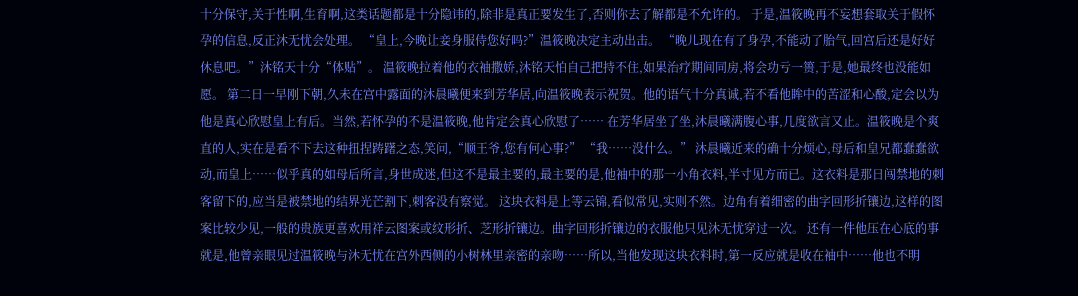十分保守,关于性啊,生育啊,这类话题都是十分隐讳的,除非是真正要发生了,否则你去了解都是不允许的。 于是,温筱晚再不妄想套取关于假怀孕的信息,反正沐无忧会处理。 “皇上,今晚让妾身服侍您好吗?”温筱晚决定主动出击。 “晚儿现在有了身孕,不能动了胎气,回宫后还是好好休息吧。”沐铭天十分“体贴”。 温筱晚拉着他的衣袖撒娇,沐铭天怕自己把持不住,如果治疗期间同房,将会功亏一篑,于是,她最终也没能如愿。 第二日一早刚下朝,久未在宫中露面的沐晨曦便来到芳华居,向温筱晚表示祝贺。他的语气十分真诚,若不看他眸中的苦涩和心酸,定会以为他是真心欣慰皇上有后。当然,若怀孕的不是温筱晚,他肯定会真心欣慰了…… 在芳华居坐了坐,沐晨曦满腹心事,几度欲言又止。温筱晚是个爽直的人,实在是看不下去这种扭捏踌躇之态,笑问,“顺王爷,您有何心事?” “我……没什么。” 沐晨曦近来的确十分烦心,母后和皇兄都蠢蠢欲动,而皇上……似乎真的如母后所言,身世成迷,但这不是最主要的,最主要的是,他袖中的那一小角衣料,半寸见方而已。这衣料是那日闯禁地的刺客留下的,应当是被禁地的结界光芒割下,刺客没有察觉。 这块衣料是上等云锦,看似常见,实则不然。边角有着细密的曲字回形折镶边,这样的图案比较少见,一般的贵族更喜欢用祥云图案或纹形折、芝形折镶边。曲字回形折镶边的衣服他只见沐无忧穿过一次。 还有一件他压在心底的事就是,他曾亲眼见过温筱晚与沐无忧在宫外西侧的小树林里亲密的亲吻……所以,当他发现这块衣料时,第一反应就是收在袖中……他也不明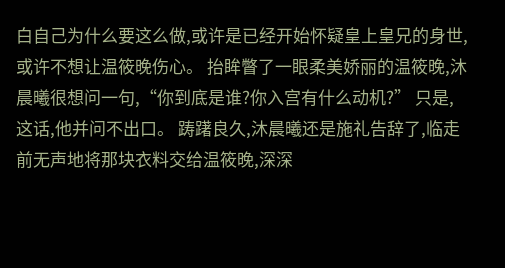白自己为什么要这么做,或许是已经开始怀疑皇上皇兄的身世,或许不想让温筱晚伤心。 抬眸瞥了一眼柔美娇丽的温筱晚,沐晨曦很想问一句,“你到底是谁?你入宫有什么动机?” 只是,这话,他并问不出口。 踌躇良久,沐晨曦还是施礼告辞了,临走前无声地将那块衣料交给温筱晚,深深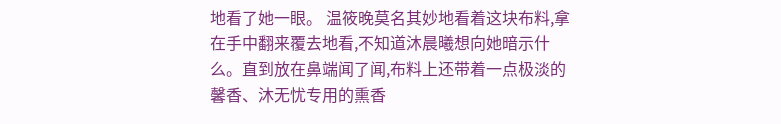地看了她一眼。 温筱晚莫名其妙地看着这块布料,拿在手中翻来覆去地看,不知道沐晨曦想向她暗示什么。直到放在鼻端闻了闻,布料上还带着一点极淡的馨香、沐无忧专用的熏香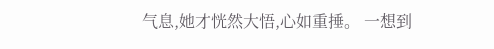气息,她才恍然大悟,心如重捶。 一想到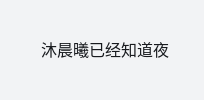沐晨曦已经知道夜